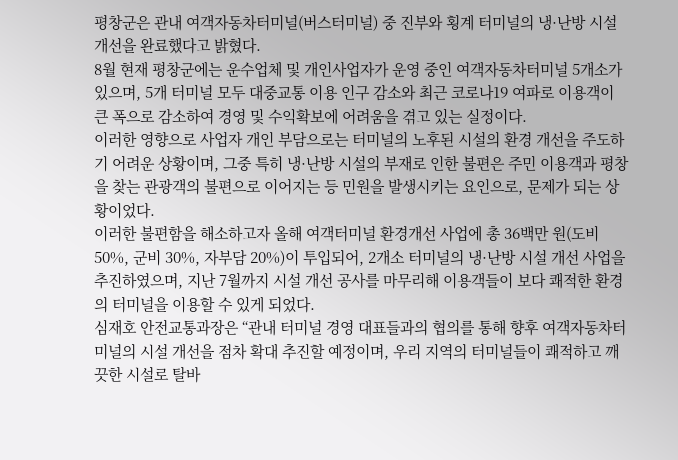평창군은 관내 여객자동차터미널(버스터미널) 중 진부와 횡계 터미널의 냉·난방 시설 개선을 완료했다고 밝혔다.
8월 현재 평창군에는 운수업체 및 개인사업자가 운영 중인 여객자동차터미널 5개소가 있으며, 5개 터미널 모두 대중교통 이용 인구 감소와 최근 코로나19 여파로 이용객이 큰 폭으로 감소하여 경영 및 수익확보에 어려움을 겪고 있는 실정이다.
이러한 영향으로 사업자 개인 부담으로는 터미널의 노후된 시설의 환경 개선을 주도하기 어려운 상황이며, 그중 특히 냉·난방 시설의 부재로 인한 불편은 주민 이용객과 평창을 찾는 관광객의 불편으로 이어지는 등 민원을 발생시키는 요인으로, 문제가 되는 상황이었다.
이러한 불편함을 해소하고자 올해 여객터미널 환경개선 사업에 총 36백만 원(도비 50%, 군비 30%, 자부담 20%)이 투입되어, 2개소 터미널의 냉·난방 시설 개선 사업을 추진하였으며, 지난 7월까지 시설 개선 공사를 마무리해 이용객들이 보다 쾌적한 환경의 터미널을 이용할 수 있게 되었다.
심재호 안전교통과장은 “관내 터미널 경영 대표들과의 협의를 통해 향후 여객자동차터미널의 시설 개선을 점차 확대 추진할 예정이며, 우리 지역의 터미널들이 쾌적하고 깨끗한 시설로 탈바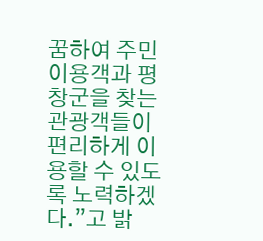꿈하여 주민 이용객과 평창군을 찾는 관광객들이 편리하게 이용할 수 있도록 노력하겠다.”고 밝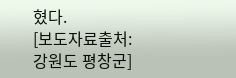혔다.
[보도자료출처: 강원도 평창군]